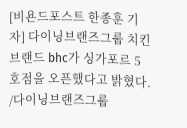[비욘드포스트 한종훈 기자] 다이닝브랜즈그룹 치킨 브랜드 bhc가 싱가포르 5호점을 오픈했다고 밝혔다.
/다이닝브랜즈그룹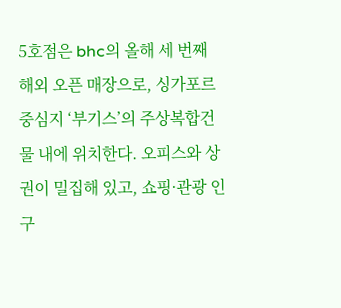5호점은 bhc의 올해 세 번째 해외 오픈 매장으로, 싱가포르 중심지 ‘부기스’의 주상복합건물 내에 위치한다. 오피스와 상권이 밀집해 있고, 쇼핑·관광 인구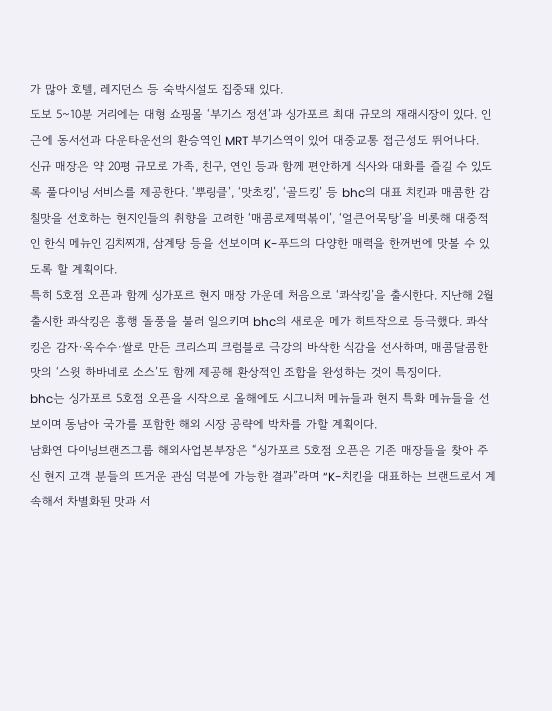가 많아 호텔, 레지던스 등 숙박시설도 집중돼 있다.
도보 5~10분 거리에는 대형 쇼핑몰 ‘부기스 정션’과 싱가포르 최대 규모의 재래시장이 있다. 인근에 동서선과 다운타운선의 환승역인 MRT 부기스역이 있어 대중교통 접근성도 뛰어나다.
신규 매장은 약 20평 규모로 가족, 친구, 연인 등과 함께 편안하게 식사와 대화를 즐길 수 있도록 풀다이닝 서비스를 제공한다. ‘뿌링클’, ‘맛초킹’, ‘골드킹’ 등 bhc의 대표 치킨과 매콤한 감칠맛을 선호하는 현지인들의 취향을 고려한 ‘매콤로제떡볶이’, ‘얼큰어묵탕’을 비롯해 대중적인 한식 메뉴인 김치찌개, 삼계탕 등을 선보이며 K-푸드의 다양한 매력을 한꺼번에 맛볼 수 있도록 할 계획이다.
특히 5호점 오픈과 함께 싱가포르 현지 매장 가운데 처음으로 ‘콰삭킹’을 출시한다. 지난해 2월 출시한 콰삭킹은 흥행 돌풍을 불러 일으키며 bhc의 새로운 메가 히트작으로 등극했다. 콰삭킹은 감자·옥수수·쌀로 만든 크리스피 크럼블로 극강의 바삭한 식감을 선사하며, 매콤달콤한 맛의 ‘스윗 하바네로 소스’도 함께 제공해 환상적인 조합을 완성하는 것이 특징이다.
bhc는 싱가포르 5호점 오픈을 시작으로 올해에도 시그니처 메뉴들과 현지 특화 메뉴들을 선보이며 동남아 국가를 포함한 해외 시장 공략에 박차를 가할 계획이다.
남화연 다이닝브랜즈그룹 해외사업본부장은 “싱가포르 5호점 오픈은 기존 매장들을 찾아 주신 현지 고객 분들의 뜨거운 관심 덕분에 가능한 결과”라며 “K-치킨을 대표하는 브랜드로서 계속해서 차별화된 맛과 서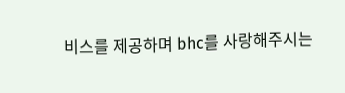비스를 제공하며 bhc를 사랑해주시는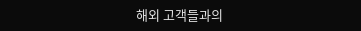해외 고객들과의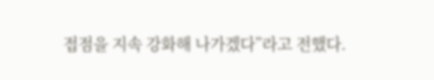접점을 지속 강화해 나가겠다”라고 전했다.